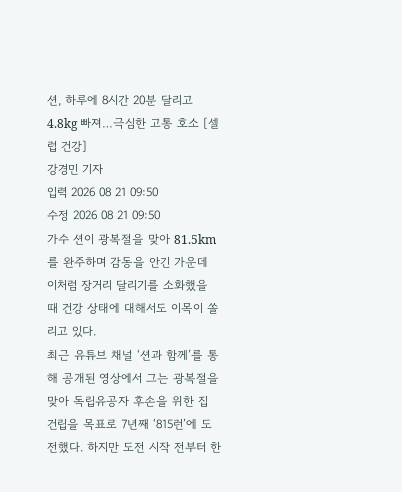션, 하루에 8시간 20분 달리고 4.8kg 빠져…극심한 고통 호소 [셀럽 건강]
강경민 기자
입력 2026 08 21 09:50
수정 2026 08 21 09:50
가수 션이 광복절을 맞아 81.5km를 완주하며 감동을 안긴 가운데 이처럼 장거리 달리기를 소화했을 때 건강 상태에 대해서도 이목이 쏠리고 있다.
최근 유튜브 채널 ‘션과 함께’를 통해 공개된 영상에서 그는 광복절을 맞아 독립유공자 후손을 위한 집 건립을 목표로 7년째 ‘815런’에 도전했다. 하지만 도전 시작 전부터 한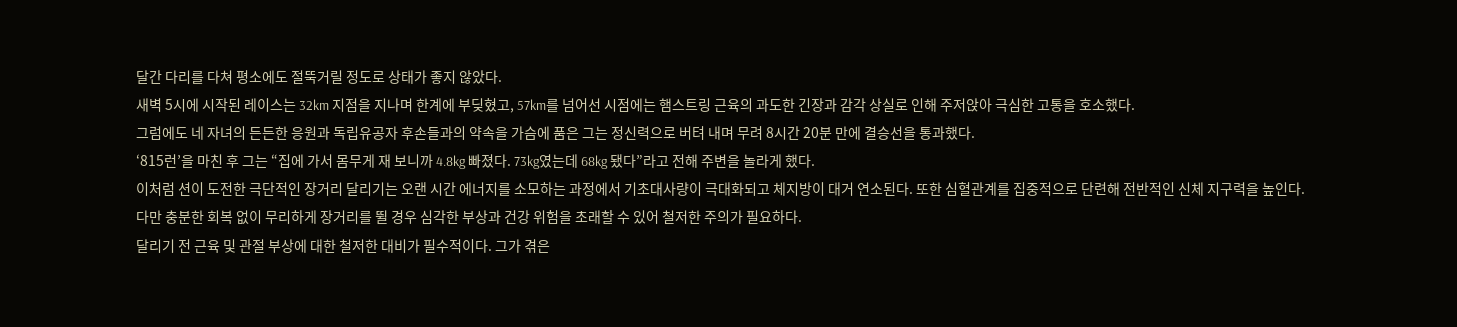달간 다리를 다쳐 평소에도 절뚝거릴 정도로 상태가 좋지 않았다.
새벽 5시에 시작된 레이스는 32km 지점을 지나며 한계에 부딪혔고, 57km를 넘어선 시점에는 햄스트링 근육의 과도한 긴장과 감각 상실로 인해 주저앉아 극심한 고통을 호소했다.
그럼에도 네 자녀의 든든한 응원과 독립유공자 후손들과의 약속을 가슴에 품은 그는 정신력으로 버텨 내며 무려 8시간 20분 만에 결승선을 통과했다.
‘815런’을 마친 후 그는 “집에 가서 몸무게 재 보니까 4.8kg 빠졌다. 73kg였는데 68kg 됐다”라고 전해 주변을 놀라게 했다.
이처럼 션이 도전한 극단적인 장거리 달리기는 오랜 시간 에너지를 소모하는 과정에서 기초대사량이 극대화되고 체지방이 대거 연소된다. 또한 심혈관계를 집중적으로 단련해 전반적인 신체 지구력을 높인다.
다만 충분한 회복 없이 무리하게 장거리를 뛸 경우 심각한 부상과 건강 위험을 초래할 수 있어 철저한 주의가 필요하다.
달리기 전 근육 및 관절 부상에 대한 철저한 대비가 필수적이다. 그가 겪은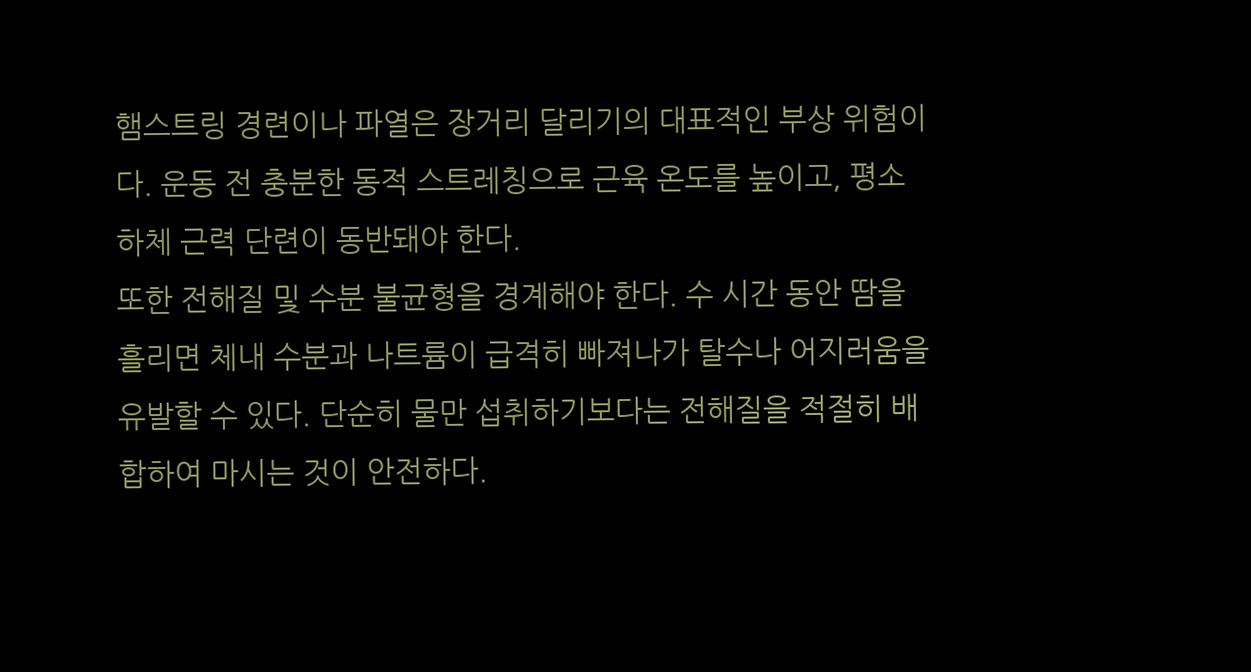햄스트링 경련이나 파열은 장거리 달리기의 대표적인 부상 위험이다. 운동 전 충분한 동적 스트레칭으로 근육 온도를 높이고, 평소 하체 근력 단련이 동반돼야 한다.
또한 전해질 및 수분 불균형을 경계해야 한다. 수 시간 동안 땀을 흘리면 체내 수분과 나트륨이 급격히 빠져나가 탈수나 어지러움을 유발할 수 있다. 단순히 물만 섭취하기보다는 전해질을 적절히 배합하여 마시는 것이 안전하다.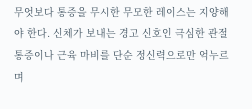무엇보다 통증을 무시한 무모한 레이스는 지양해야 한다. 신체가 보내는 경고 신호인 극심한 관절 통증이나 근육 마비를 단순 정신력으로만 억누르며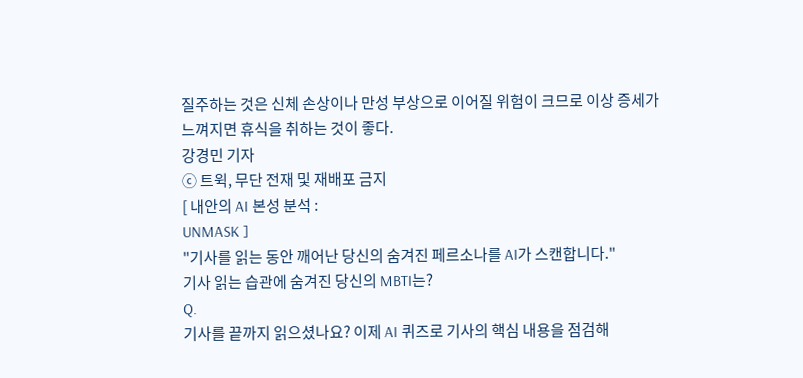질주하는 것은 신체 손상이나 만성 부상으로 이어질 위험이 크므로 이상 증세가 느껴지면 휴식을 취하는 것이 좋다.
강경민 기자
ⓒ 트윅, 무단 전재 및 재배포 금지
[ 내안의 AI 본성 분석 :
UNMASK ]
"기사를 읽는 동안 깨어난 당신의 숨겨진 페르소나를 AI가 스캔합니다."
기사 읽는 습관에 숨겨진 당신의 MBTI는?
Q.
기사를 끝까지 읽으셨나요? 이제 AI 퀴즈로 기사의 핵심 내용을 점검해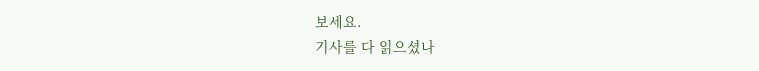보세요.
기사를 다 읽으셨나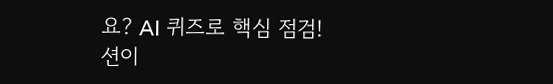요? AI 퀴즈로 핵심 점검!
션이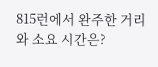815런에서 완주한 거리와 소요 시간은?